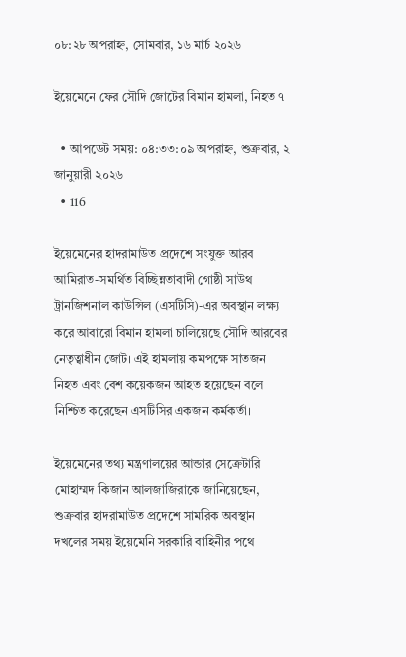০৮:২৮ অপরাহ্ন, সোমবার, ১৬ মার্চ ২০২৬

ইয়েমেনে ফের সৌদি জোটের বিমান হামলা, নিহত ৭

  • আপডেট সময়: ০৪:৩৩:০৯ অপরাহ্ন, শুক্রবার, ২ জানুয়ারী ২০২৬
  • 116

ইয়েমেনের হাদরামাউত প্রদেশে সংযুক্ত আরব আমিরাত-সমর্থিত বিচ্ছিন্নতাবাদী গোষ্ঠী সাউথ ট্রানজিশনাল কাউন্সিল (এসটিসি)-এর অবস্থান লক্ষ্য করে আবারো বিমান হামলা চালিয়েছে সৌদি আরবের নেতৃত্বাধীন জোট। এই হামলায় কমপক্ষে সাতজন নিহত এবং বেশ কয়েকজন আহত হয়েছেন বলে নিশ্চিত করেছেন এসটিসির একজন কর্মকর্তা।

ইয়েমেনের তথ্য মন্ত্রণালয়ের আন্ডার সেক্রেটারি মোহাম্মদ কিজান আলজাজিরাকে জানিয়েছেন, শুক্রবার হাদরামাউত প্রদেশে সামরিক অবস্থান দখলের সময় ইয়েমেনি সরকারি বাহিনীর পথে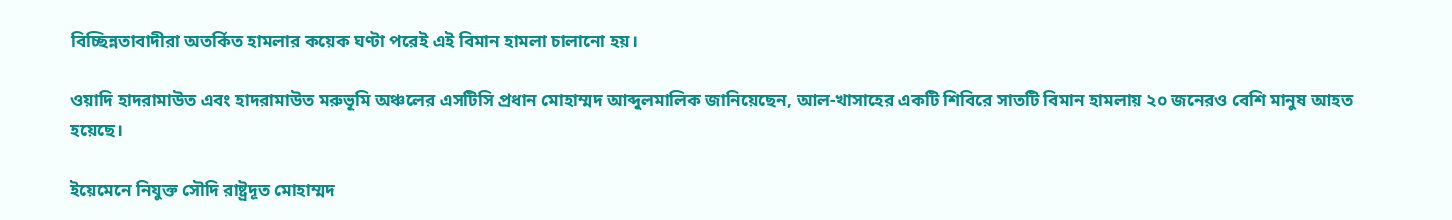বিচ্ছিন্নতাবাদীরা অতর্কিত হামলার কয়েক ঘণ্টা পরেই এই বিমান হামলা চালানো হয়।

ওয়াদি হাদরামাউত এবং হাদরামাউত মরুভূমি অঞ্চলের এসটিসি প্রধান মোহাম্মদ আব্দুলমালিক জানিয়েছেন, আল-খাসাহের একটি শিবিরে সাতটি বিমান হামলায় ২০ জনেরও বেশি মানুষ আহত হয়েছে।

ইয়েমেনে নিযুক্ত সৌদি রাষ্ট্রদূত মোহাম্মদ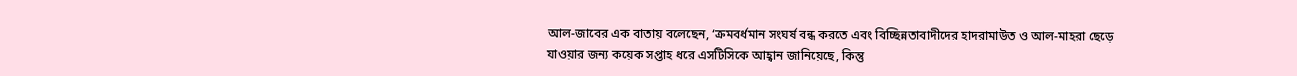আল-জাবের এক বাতায় বলেছেন, ‘ক্রমবর্ধমান সংঘর্ষ বন্ধ করতে এবং বিচ্ছিন্নতাবাদীদের হাদরামাউত ও আল-মাহরা ছেড়ে যাওয়ার জন্য কয়েক সপ্তাহ ধরে এসটিসিকে আহ্বান জানিয়েছে, কিন্তু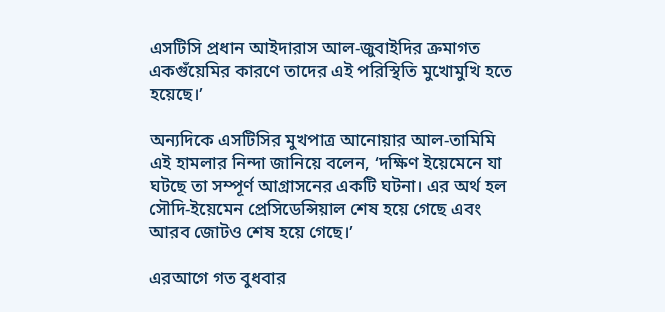এসটিসি প্রধান আইদারাস আল-জুবাইদির ক্রমাগত একগুঁয়েমির কারণে তাদের এই পরিস্থিতি মুখোমুখি হতে হয়েছে।’

অন্যদিকে এসটিসির মুখপাত্র আনোয়ার আল-তামিমি এই হামলার নিন্দা জানিয়ে বলেন, ‘দক্ষিণ ইয়েমেনে যা ঘটছে তা সম্পূর্ণ আগ্রাসনের একটি ঘটনা। এর অর্থ হল সৌদি-ইয়েমেন প্রেসিডেন্সিয়াল শেষ হয়ে গেছে এবং আরব জোটও শেষ হয়ে গেছে।’

এরআগে গত বুধবার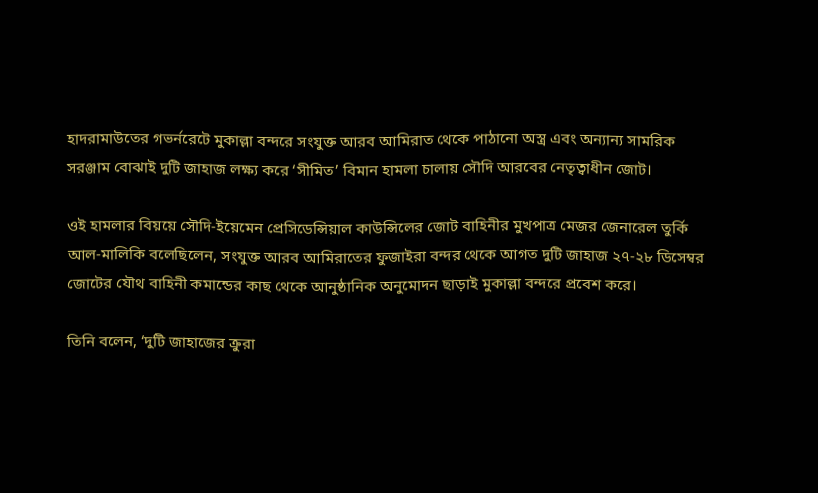হাদরামাউতের গভর্নরেটে মুকাল্লা বন্দরে সংযুক্ত আরব আমিরাত থেকে পাঠানো অস্ত্র এবং অন্যান্য সামরিক সরঞ্জাম বোঝাই দুটি জাহাজ লক্ষ্য করে ‘সীমিত’ বিমান হামলা চালায় সৌদি আরবের নেতৃত্বাধীন জোট।

ওই হামলার বিয়য়ে সৌদি-ইয়েমেন প্রেসিডেন্সিয়াল কাউন্সিলের জোট বাহিনীর মুখপাত্র মেজর জেনারেল তুর্কি আল-মালিকি বলেছিলেন, সংযুক্ত আরব আমিরাতের ফুজাইরা বন্দর থেকে আগত দুটি জাহাজ ২৭-২৮ ডিসেম্বর জোটের যৌথ বাহিনী কমান্ডের কাছ থেকে আনুষ্ঠানিক অনুমোদন ছাড়াই মুকাল্লা বন্দরে প্রবেশ করে।

তিনি বলেন, ‘দুটি জাহাজের ক্রুরা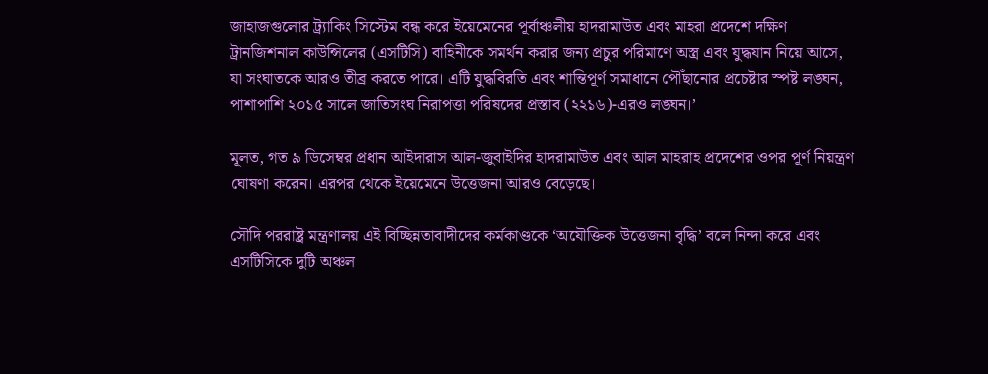জাহাজগুলোর ট্র্যাকিং সিস্টেম বন্ধ করে ইয়েমেনের পূর্বাঞ্চলীয় হাদরামাউত এবং মাহরা প্রদেশে দক্ষিণ ট্রানজিশনাল কাউন্সিলের (এসটিসি) বাহিনীকে সমর্থন করার জন্য প্রচুর পরিমাণে অস্ত্র এবং যুদ্ধযান নিয়ে আসে, যা সংঘাতকে আরও তীব্র করতে পারে। এটি যুদ্ধবিরতি এবং শান্তিপূর্ণ সমাধানে পৌঁছানোর প্রচেষ্টার স্পষ্ট লঙ্ঘন, পাশাপাশি ২০১৫ সালে জাতিসংঘ নিরাপত্তা পরিষদের প্রস্তাব (২২১৬)-এরও লঙ্ঘন।’

মূলত, গত ৯ ডিসেম্বর প্রধান আইদারাস আল-জুবাইদির হাদরামাউত এবং আল মাহরাহ প্রদেশের ওপর পূর্ণ নিয়ন্ত্রণ ঘোষণা করেন। এরপর থেকে ইয়েমেনে উত্তেজনা আরও বেড়েছে।

সৌদি পররাষ্ট্র মন্ত্রণালয় এই বিচ্ছিন্নতাবাদীদের কর্মকাণ্ডকে ‘অযৌক্তিক উত্তেজনা বৃদ্ধি’ বলে নিন্দা করে এবং এসটিসিকে দুটি অঞ্চল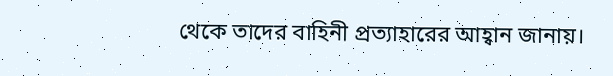থেকে তাদের বাহিনী প্রত্যাহারের আহ্বান জানায়।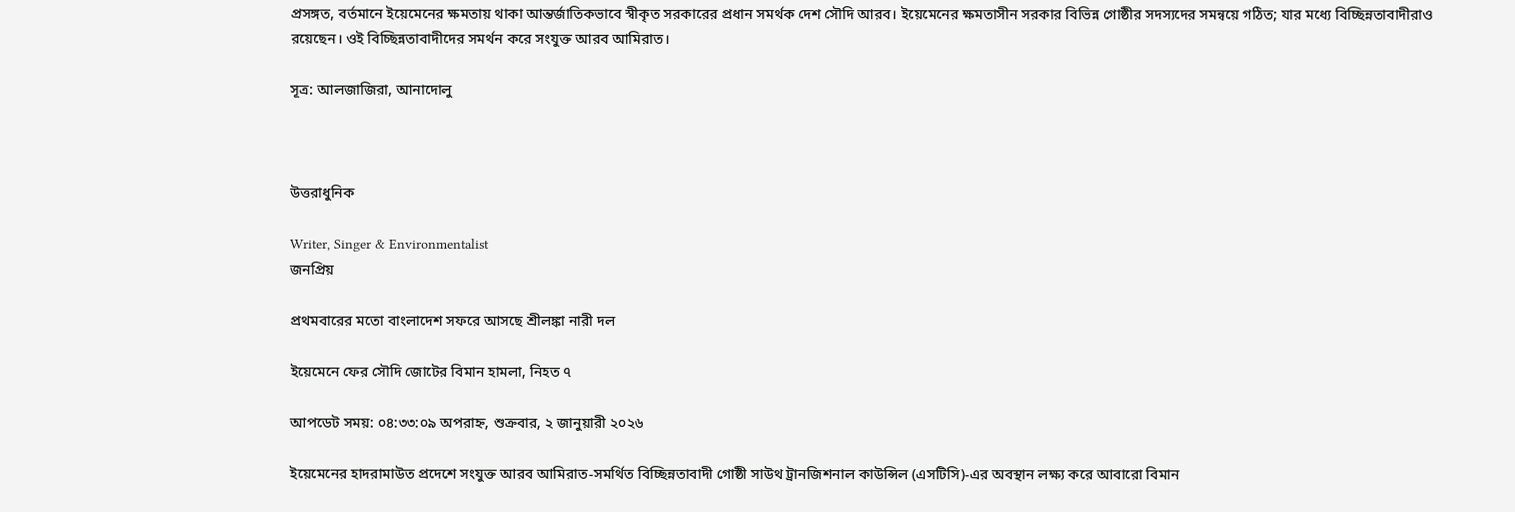প্রসঙ্গত, বর্তমানে ইয়েমেনের ক্ষমতায় থাকা আন্তর্জাতিকভাবে স্বীকৃত সরকারের প্রধান সমর্থক দেশ সৌদি আরব। ইয়েমেনের ক্ষমতাসীন সরকার বিভিন্ন গোষ্ঠীর সদস্যদের সমন্বয়ে গঠিত; যার মধ্যে বিচ্ছিন্নতাবাদীরাও রয়েছেন। ওই বিচ্ছিন্নতাবাদীদের সমর্থন করে সংযুক্ত আরব আমিরাত।

সূত্র: আলজাজিরা, আনাদোলু



উত্তরাধুনিক

Writer, Singer & Environmentalist
জনপ্রিয়

প্রথমবারের মতো বাংলাদেশ সফরে আসছে শ্রীলঙ্কা নারী দল

ইয়েমেনে ফের সৌদি জোটের বিমান হামলা, নিহত ৭

আপডেট সময়: ০৪:৩৩:০৯ অপরাহ্ন, শুক্রবার, ২ জানুয়ারী ২০২৬

ইয়েমেনের হাদরামাউত প্রদেশে সংযুক্ত আরব আমিরাত-সমর্থিত বিচ্ছিন্নতাবাদী গোষ্ঠী সাউথ ট্রানজিশনাল কাউন্সিল (এসটিসি)-এর অবস্থান লক্ষ্য করে আবারো বিমান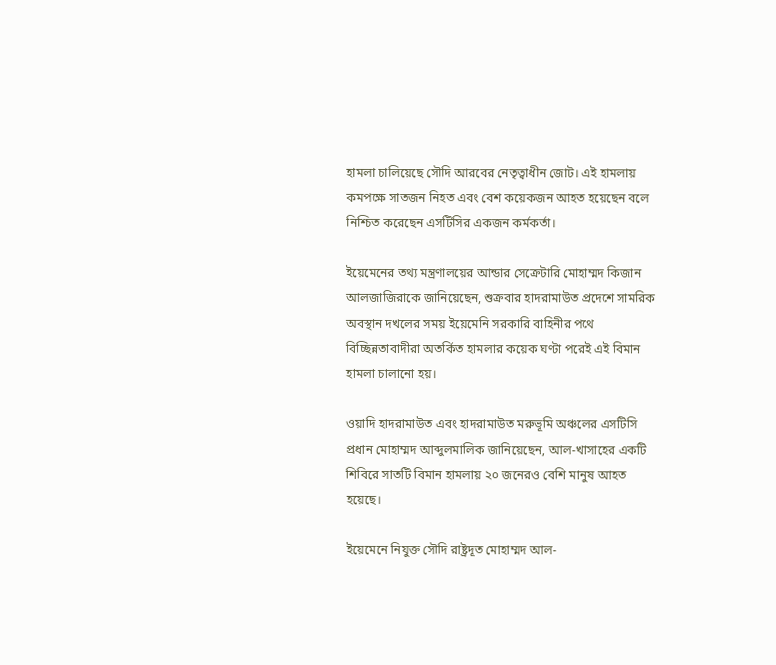হামলা চালিয়েছে সৌদি আরবের নেতৃত্বাধীন জোট। এই হামলায় কমপক্ষে সাতজন নিহত এবং বেশ কয়েকজন আহত হয়েছেন বলে নিশ্চিত করেছেন এসটিসির একজন কর্মকর্তা।

ইয়েমেনের তথ্য মন্ত্রণালয়ের আন্ডার সেক্রেটারি মোহাম্মদ কিজান আলজাজিরাকে জানিয়েছেন, শুক্রবার হাদরামাউত প্রদেশে সামরিক অবস্থান দখলের সময় ইয়েমেনি সরকারি বাহিনীর পথে বিচ্ছিন্নতাবাদীরা অতর্কিত হামলার কয়েক ঘণ্টা পরেই এই বিমান হামলা চালানো হয়।

ওয়াদি হাদরামাউত এবং হাদরামাউত মরুভূমি অঞ্চলের এসটিসি প্রধান মোহাম্মদ আব্দুলমালিক জানিয়েছেন, আল-খাসাহের একটি শিবিরে সাতটি বিমান হামলায় ২০ জনেরও বেশি মানুষ আহত হয়েছে।

ইয়েমেনে নিযুক্ত সৌদি রাষ্ট্রদূত মোহাম্মদ আল-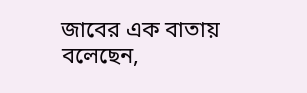জাবের এক বাতায় বলেছেন,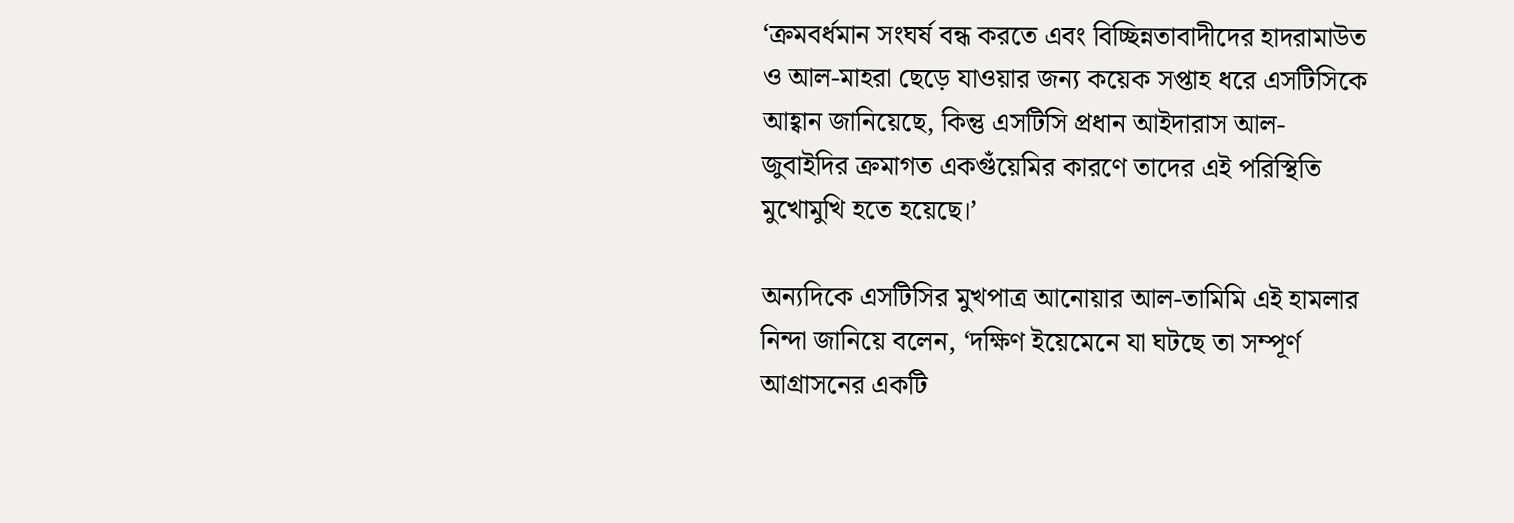‘ক্রমবর্ধমান সংঘর্ষ বন্ধ করতে এবং বিচ্ছিন্নতাবাদীদের হাদরামাউত ও আল-মাহরা ছেড়ে যাওয়ার জন্য কয়েক সপ্তাহ ধরে এসটিসিকে আহ্বান জানিয়েছে, কিন্তু এসটিসি প্রধান আইদারাস আল-জুবাইদির ক্রমাগত একগুঁয়েমির কারণে তাদের এই পরিস্থিতি মুখোমুখি হতে হয়েছে।’

অন্যদিকে এসটিসির মুখপাত্র আনোয়ার আল-তামিমি এই হামলার নিন্দা জানিয়ে বলেন, ‘দক্ষিণ ইয়েমেনে যা ঘটছে তা সম্পূর্ণ আগ্রাসনের একটি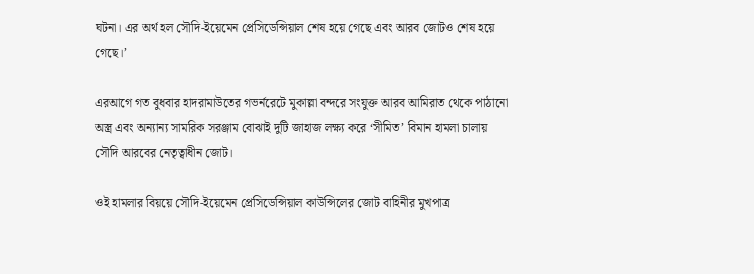ঘটনা। এর অর্থ হল সৌদি-ইয়েমেন প্রেসিডেন্সিয়াল শেষ হয়ে গেছে এবং আরব জোটও শেষ হয়ে গেছে।’

এরআগে গত বুধবার হাদরামাউতের গভর্নরেটে মুকাল্লা বন্দরে সংযুক্ত আরব আমিরাত থেকে পাঠানো অস্ত্র এবং অন্যান্য সামরিক সরঞ্জাম বোঝাই দুটি জাহাজ লক্ষ্য করে ‘সীমিত’ বিমান হামলা চালায় সৌদি আরবের নেতৃত্বাধীন জোট।

ওই হামলার বিয়য়ে সৌদি-ইয়েমেন প্রেসিডেন্সিয়াল কাউন্সিলের জোট বাহিনীর মুখপাত্র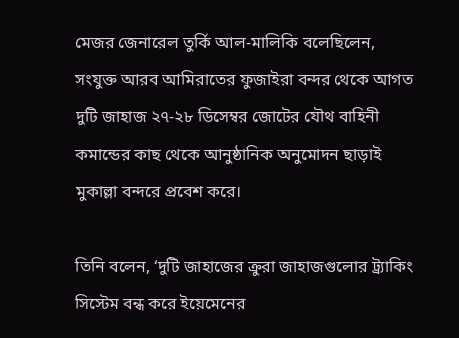মেজর জেনারেল তুর্কি আল-মালিকি বলেছিলেন, সংযুক্ত আরব আমিরাতের ফুজাইরা বন্দর থেকে আগত দুটি জাহাজ ২৭-২৮ ডিসেম্বর জোটের যৌথ বাহিনী কমান্ডের কাছ থেকে আনুষ্ঠানিক অনুমোদন ছাড়াই মুকাল্লা বন্দরে প্রবেশ করে।

তিনি বলেন, ‘দুটি জাহাজের ক্রুরা জাহাজগুলোর ট্র্যাকিং সিস্টেম বন্ধ করে ইয়েমেনের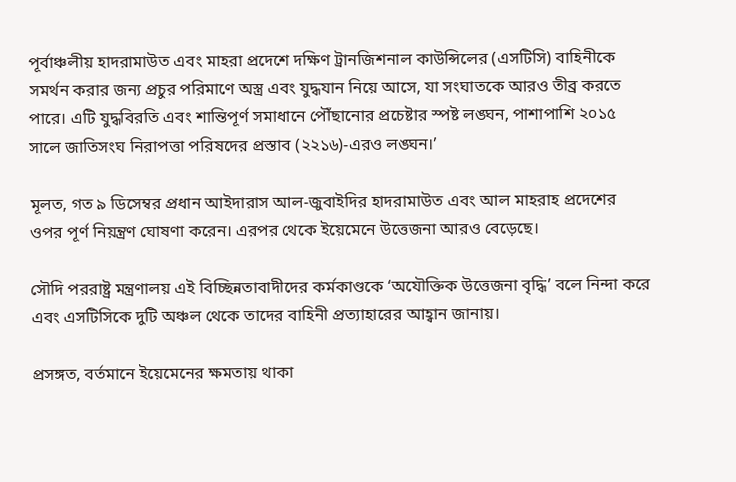পূর্বাঞ্চলীয় হাদরামাউত এবং মাহরা প্রদেশে দক্ষিণ ট্রানজিশনাল কাউন্সিলের (এসটিসি) বাহিনীকে সমর্থন করার জন্য প্রচুর পরিমাণে অস্ত্র এবং যুদ্ধযান নিয়ে আসে, যা সংঘাতকে আরও তীব্র করতে পারে। এটি যুদ্ধবিরতি এবং শান্তিপূর্ণ সমাধানে পৌঁছানোর প্রচেষ্টার স্পষ্ট লঙ্ঘন, পাশাপাশি ২০১৫ সালে জাতিসংঘ নিরাপত্তা পরিষদের প্রস্তাব (২২১৬)-এরও লঙ্ঘন।’

মূলত, গত ৯ ডিসেম্বর প্রধান আইদারাস আল-জুবাইদির হাদরামাউত এবং আল মাহরাহ প্রদেশের ওপর পূর্ণ নিয়ন্ত্রণ ঘোষণা করেন। এরপর থেকে ইয়েমেনে উত্তেজনা আরও বেড়েছে।

সৌদি পররাষ্ট্র মন্ত্রণালয় এই বিচ্ছিন্নতাবাদীদের কর্মকাণ্ডকে ‘অযৌক্তিক উত্তেজনা বৃদ্ধি’ বলে নিন্দা করে এবং এসটিসিকে দুটি অঞ্চল থেকে তাদের বাহিনী প্রত্যাহারের আহ্বান জানায়।

প্রসঙ্গত, বর্তমানে ইয়েমেনের ক্ষমতায় থাকা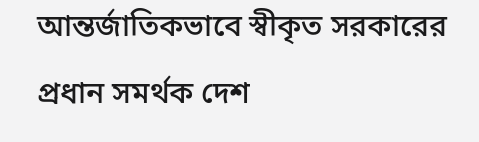আন্তর্জাতিকভাবে স্বীকৃত সরকারের প্রধান সমর্থক দেশ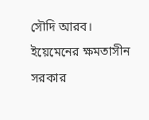সৌদি আরব। ইয়েমেনের ক্ষমতাসীন সরকার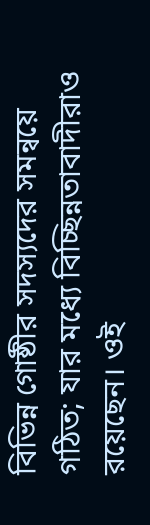বিভিন্ন গোষ্ঠীর সদস্যদের সমন্বয়ে গঠিত; যার মধ্যে বিচ্ছিন্নতাবাদীরাও রয়েছেন। ওই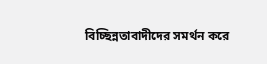বিচ্ছিন্নতাবাদীদের সমর্থন করে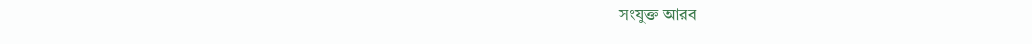সংযুক্ত আরব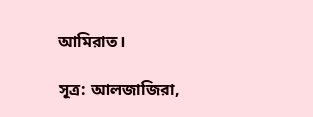আমিরাত।

সূত্র: আলজাজিরা,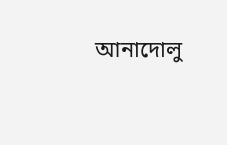আনাদোলু